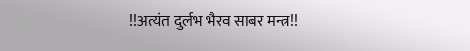!!अत्यंत दुर्लभ भैरव साबर मन्त्र!!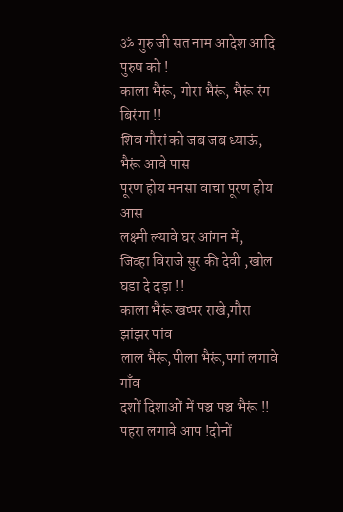ॐ गुरु जी सत नाम आदेश आदि पुरुष को !
काला भैरूं, गोरा भैरूं, भैरूं रंग बिरंगा !!
शिव गौरां को जब जब ध्याऊं, भैरूं आवे पास
पूरण होय मनसा वाचा पूरण होय आस
लक्ष्मी ल्यावे घर आंगन में,
जिव्हा विराजे सुर की देवी ,खोल घडा दे दड़ा !!
काला भैरूं खप्पर राखे,गौरा झांझर पांव
लाल भैरूं,पीला भैरूं,पगां लगावे गाँव
दशों दिशाओं में पञ्च पञ्च भैरूं !!
पहरा लगावे आप !दोनों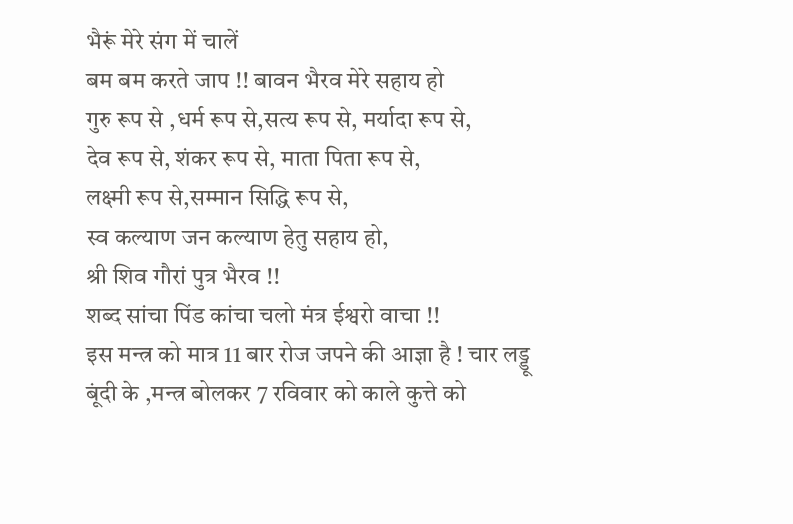भैरूं मेरे संग में चालें
बम बम करते जाप !! बावन भैरव मेरे सहाय हो
गुरु रूप से ,धर्म रूप से,सत्य रूप से, मर्यादा रूप से,
देव रूप से, शंकर रूप से, माता पिता रूप से,
लक्ष्मी रूप से,सम्मान सिद्धि रूप से,
स्व कल्याण जन कल्याण हेतु सहाय हो,
श्री शिव गौरां पुत्र भैरव !!
शब्द सांचा पिंड कांचा चलो मंत्र ईश्वरो वाचा !!
इस मन्त्र को मात्र 11 बार रोज जपने की आज्ञा है ! चार लड्डू बूंदी के ,मन्त्र बोलकर 7 रविवार को काले कुत्ते को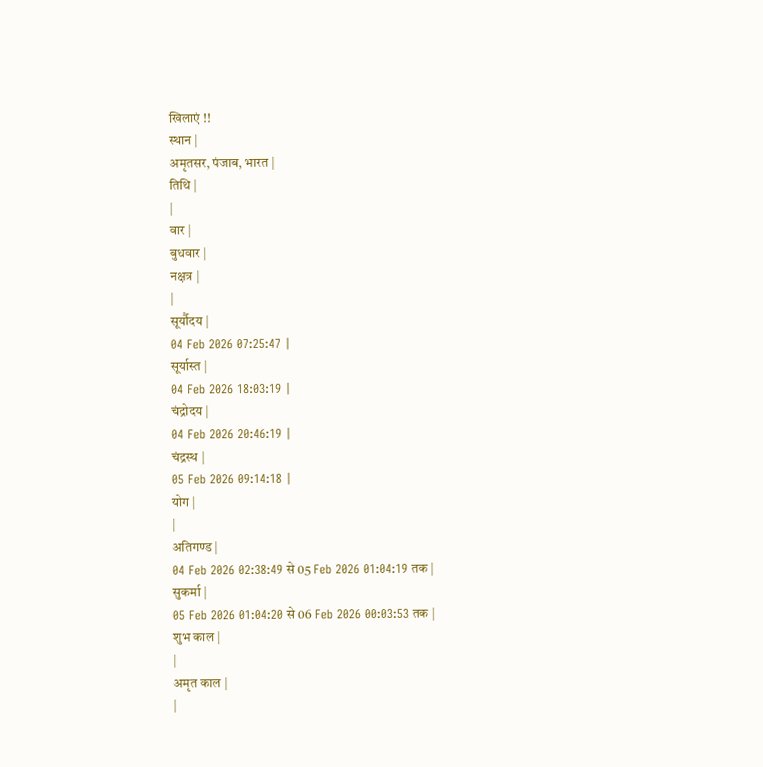खिलाएं !!
स्थान |
अमृतसर, पंजाब, भारत |
तिथि |
|
वार |
बुधवार |
नक्षत्र |
|
सूर्यौदय |
04 Feb 2026 07:25:47 |
सूर्यास्त |
04 Feb 2026 18:03:19 |
चंद्रोदय |
04 Feb 2026 20:46:19 |
चंद्रस्थ |
05 Feb 2026 09:14:18 |
योग |
|
अतिगण्ड |
04 Feb 2026 02:38:49 से 05 Feb 2026 01:04:19 तक |
सुकर्मा |
05 Feb 2026 01:04:20 से 06 Feb 2026 00:03:53 तक |
शुभ काल |
|
अमृत काल |
|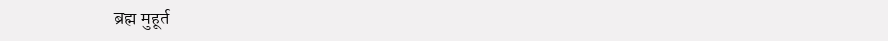ब्रह्म मुहूर्त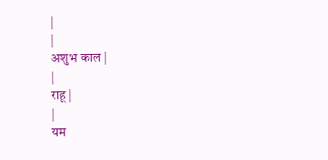|
|
अशुभ काल |
|
राहू |
|
यम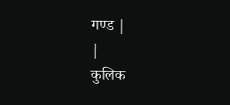गण्ड |
|
कुलिक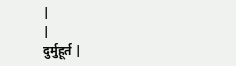|
|
दुर्मुहूर्त |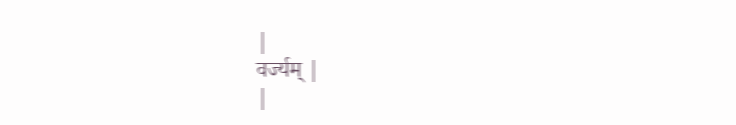|
वर्ज्यम् |
|